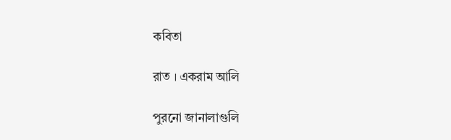কবিতা

রাত । একরাম আলি

পুরনো জানালাগুলি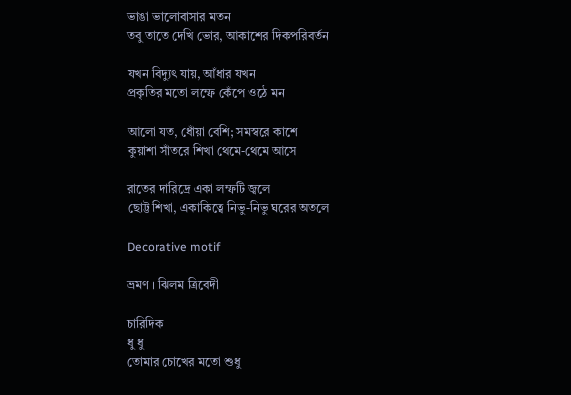ভাঙা ভালোবাসার মতন
তবু তাতে দেখি ভোর, আকাশের দিকপরিবর্তন

যখন বিদ্যুৎ যায়, আঁধার যখন
প্রকৃতির মতো লম্ফে কেঁপে ওঠে মন

আলো যত, ধোঁয়া বেশি; সমস্বরে কাশে
কুয়াশা সাঁতরে শিখা থেমে-থেমে আসে

রাতের দারিদ্রে একা লম্ফটি জ্বলে
ছোট্ট শিখা, একাকিত্বে নিভু-নিভু ঘরের অতলে

Decorative motif

ভ্রমণ । ঝিলম ত্রিবেদী

চারিদিক
ধু ধু
তোমার চোখের মতো শুধু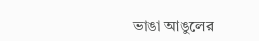ভাঙা আঙুলের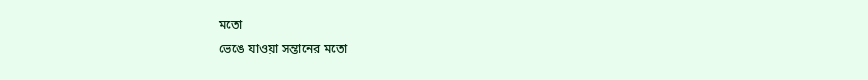মতো
ভেঙে যাওয়া সন্তানের মতো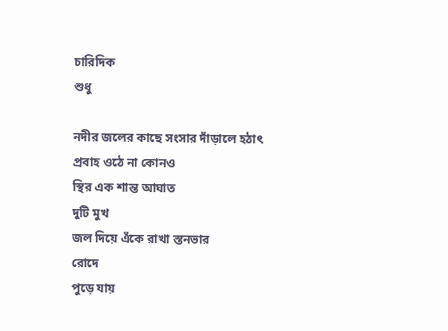চারিদিক
শুধু

নদীর জলের কাছে সংসার দাঁড়ালে হঠাৎ
প্রবাহ ওঠে না কোনও
স্থির এক শান্ত আঘাত
দুটি মুখ
জল দিয়ে এঁকে রাখা স্তনভার
রোদে
পুড়ে যায়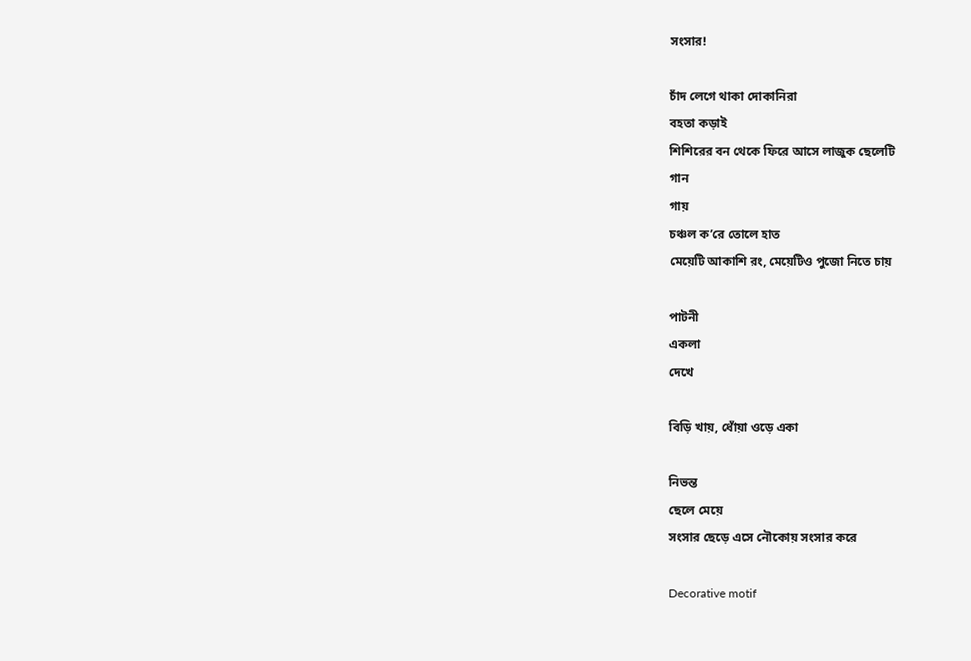সংসার!

চাঁদ লেগে থাকা দোকানিরা
বহতা কড়াই
শিশিরের বন থেকে ফিরে আসে লাজুক ছেলেটি
গান
গায়
চঞ্চল ক’রে তোলে হাত
মেয়েটি আকাশি রং, মেয়েটিও পুজো নিতে চায়

পাটনী
একলা
দেখে

বিড়ি খায়, ধোঁয়া ওড়ে একা

নিভন্ত
ছেলে মেয়ে
সংসার ছেড়ে এসে নৌকোয় সংসার করে

Decorative motif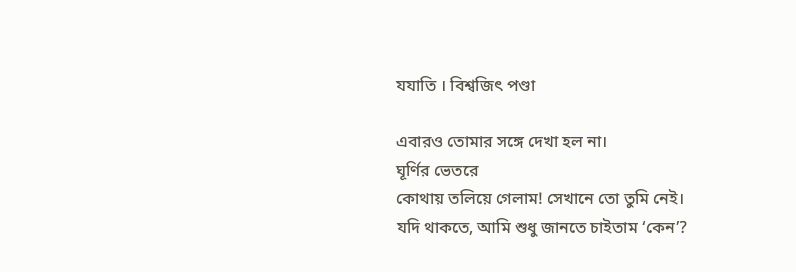যযাতি । বিশ্বজিৎ পণ্ডা

এবারও তোমার সঙ্গে দেখা হল না।
ঘূর্ণির ভেতরে
কোথায় তলিয়ে গেলাম! সেখানে তো তুমি নেই।
যদি থাকতে, আমি শুধু জানতে চাইতাম ‘কেন’?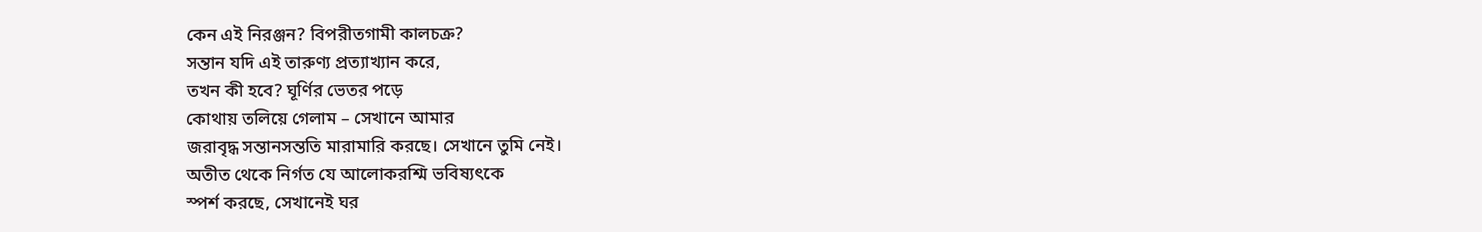কেন এই নিরঞ্জন? বিপরীতগামী কালচক্র?
সন্তান যদি এই তারুণ্য প্রত্যাখ্যান করে,
তখন কী হবে? ঘূর্ণির ভেতর পড়ে
কোথায় তলিয়ে গেলাম – সেখানে আমার
জরাবৃদ্ধ সন্তানসন্ততি মারামারি করছে। সেখানে তুমি নেই।
অতীত থেকে নির্গত যে আলোকরশ্মি ভবিষ্যৎকে
স্পর্শ করছে, সেখানেই ঘর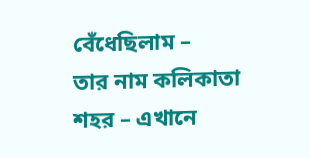বেঁধেছিলাম –
তার নাম কলিকাতা শহর – এখানে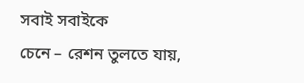সবাই সবাইকে
চেনে – রেশন তুলতে যায়,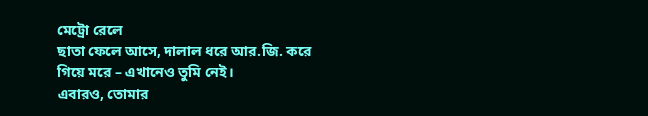মেট্রো রেলে
ছাতা ফেলে আসে, দালাল ধরে আর.জি. করে
গিয়ে মরে – এখানেও তুমি নেই।
এবারও, তোমার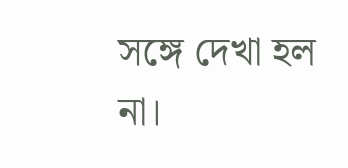সঙ্গে দেখা হল না।